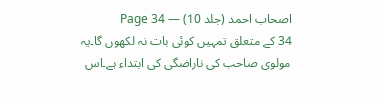اصحاب احمد (جلد 10) — Page 34
34 کے متعلق تمہیں کوئی بات نہ لکھوں گا۔یہ مولوی صاحب کی ناراضگی کی ابتداء ہے۔اس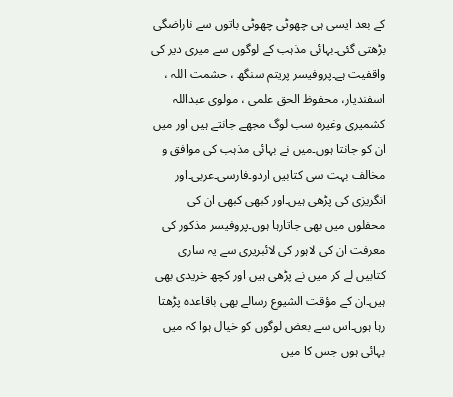کے بعد ایسی ہی چھوٹی چھوٹی باتوں سے ناراضگی بڑھتی گئی۔بہائی مذہب کے لوگوں سے میری دیر کی واقفیت ہے۔پروفیسر پریتم سنگھ ، حشمت اللہ ، اسفندیار، محفوظ الحق علمی ، مولوی عبداللہ کشمیری وغیرہ سب لوگ مجھے جانتے ہیں اور میں ان کو جانتا ہوں۔میں نے بہائی مذہب کی موافق و مخالف بہت سی کتابیں اردو۔فارسی۔عربی۔اور انگریزی کی پڑھی ہیں۔اور کبھی کبھی ان کی محفلوں میں بھی جاتارہا ہوں۔پروفیسر مذکور کی معرفت ان کی لاہور کی لائبریری سے یہ ساری کتابیں لے کر میں نے پڑھی ہیں اور کچھ خریدی بھی ہیں۔ان کے مؤقت الشیوع رسالے بھی باقاعدہ پڑھتا رہا ہوں۔اس سے بعض لوگوں کو خیال ہوا کہ میں بہائی ہوں جس کا میں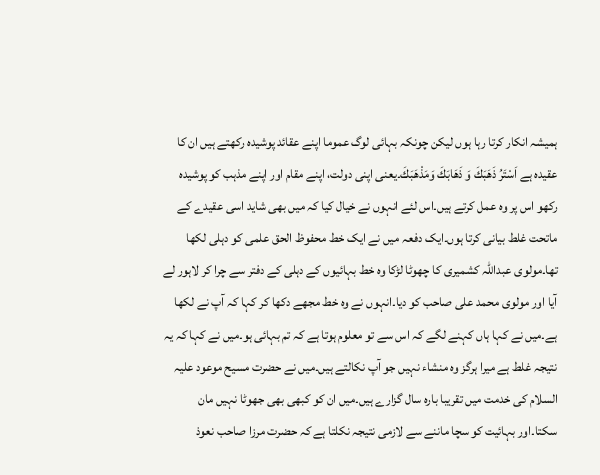ہمیشہ انکار کرتا رہا ہوں لیکن چونکہ بہائی لوگ عموما اپنے عقائد پوشیدہ رکھتے ہیں ان کا عقیدہ ہے اَسْتَرُ ذَهَبَكَ وَ ذَهَابَكَ وَمَذْهَبَكَ۔یعنی اپنی دولت، اپنے مقام اور اپنے مذہب کو پوشیدہ رکھو اس پر وہ عمل کرتے ہیں۔اس لئے انہوں نے خیال کیا کہ میں بھی شاید اسی عقیدے کے ماتحت غلط بیانی کرتا ہوں۔ایک دفعہ میں نے ایک خط محفوظ الحق علمی کو دہلی لکھا تھا۔مولوی عبداللہ کشمیری کا چھوٹا لڑکا وہ خط بہائیوں کے دہلی کے دفتر سے چرا کر لاہور لے آیا اور مولوی محمد علی صاحب کو دیا۔انہوں نے وہ خط مجھے دکھا کر کہا کہ آپ نے لکھا ہے۔میں نے کہا ہاں کہنے لگے کہ اس سے تو معلوم ہوتا ہے کہ تم بہائی ہو۔میں نے کہا کہ یہ نتیجہ غلط ہے میرا ہرگز وہ منشاء نہیں جو آپ نکالتے ہیں۔میں نے حضرت مسیح موعود علیہ السلام کی خدمت میں تقریبا بارہ سال گزارے ہیں۔میں ان کو کبھی بھی جھوٹا نہیں مان سکتا۔اور بہائیت کو سچا ماننے سے لازمی نتیجہ نکلتا ہے کہ حضرت مرزا صاحب نعوذ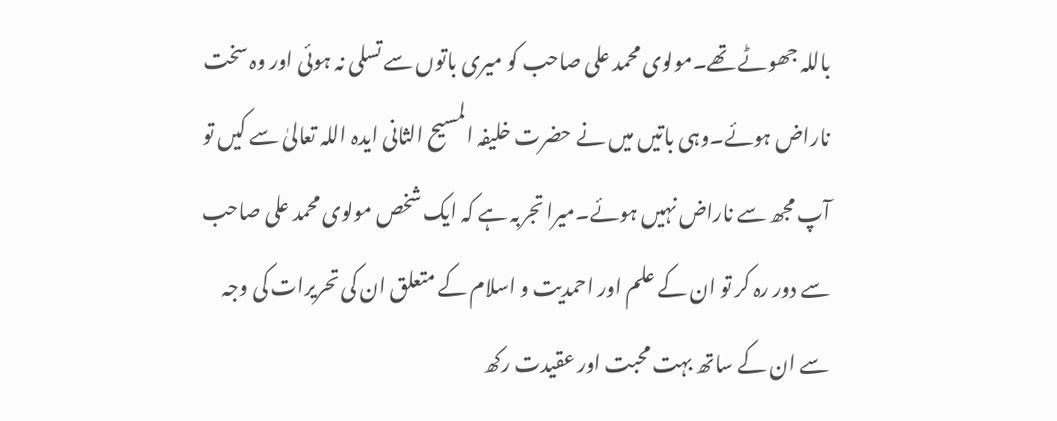باللہ جھوٹے تھے۔مولوی محمد علی صاحب کو میری باتوں سے تسلی نہ ہوئی اور وہ سخت ناراض ہوئے۔وہی باتیں میں نے حضرت خلیفہ المسیح الثانی ایدہ اللہ تعالیٰ سے کیں تو آپ مجھ سے ناراض نہیں ہوئے۔میرا تجربہ ہے کہ ایک شخص مولوی محمد علی صاحب سے دور رہ کر تو ان کے علم اور احمدیت و اسلام کے متعلق ان کی تحریرات کی وجہ سے ان کے ساتھ بہت محبت اور عقیدت رکھ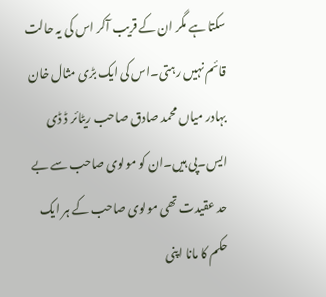سکتا ہے مگر ان کے قریب آکر اس کی یہ حالت قائم نہیں رہتی۔اس کی ایک بڑی مثال خان بہادر میاں محمد صادق صاحب ریٹائر ڈ ڈی ایس۔پی ہیں۔ان کو مولوی صاحب سے بے حد عقیدت تھی مولوی صاحب کے ہر ایک حکم کا مانا اپنی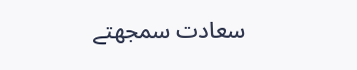سعادت سمجھتے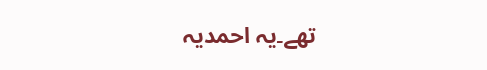تھے۔یہ احمدیہ